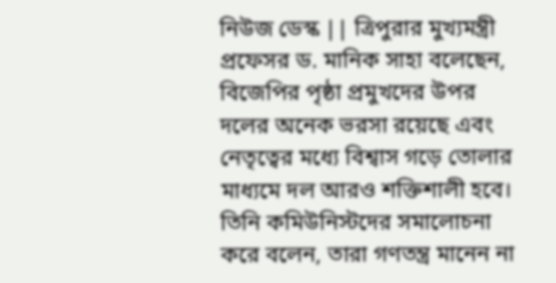নিউজ ডেস্ক || ত্রিপুরার মুখ্যমন্ত্রী প্রফেসর ড. মানিক সাহা বলেছেন, বিজেপির পৃষ্ঠা প্রমুখদের উপর দলের অনেক ভরসা রয়েছে এবং নেতৃত্বের মধ্যে বিশ্বাস গড়ে তোলার মাধ্যমে দল আরও শক্তিশালী হবে। তিনি কমিউনিস্টদের সমালোচনা করে বলেন, তারা গণতন্ত্র মানেন না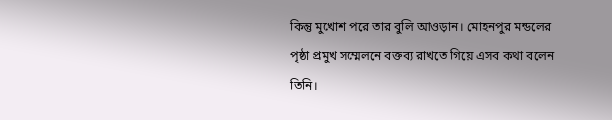কিন্তু মুখোশ পরে তার বুলি আওড়ান। মোহনপুর মন্ডলের পৃষ্ঠা প্রমুখ সম্মেলনে বক্তব্য রাখতে গিয়ে এসব কথা বলেন তিনি।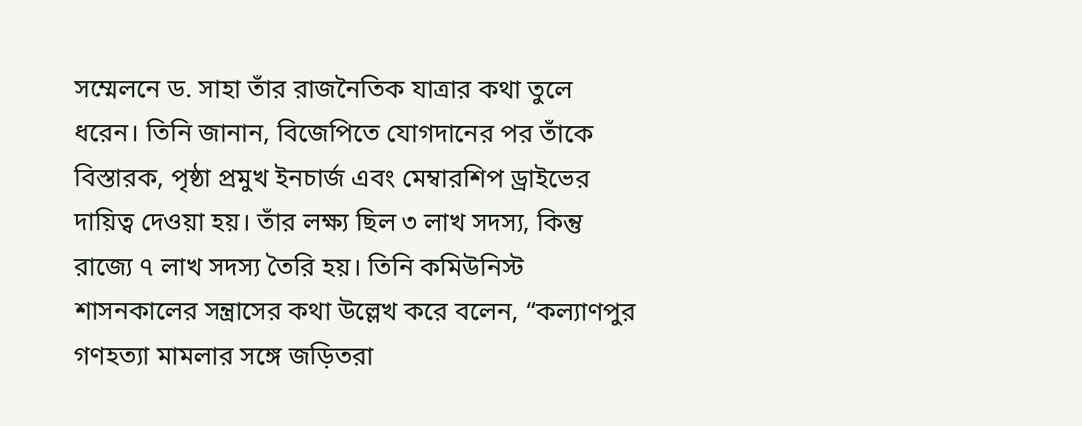সম্মেলনে ড. সাহা তাঁর রাজনৈতিক যাত্রার কথা তুলে ধরেন। তিনি জানান, বিজেপিতে যোগদানের পর তাঁকে বিস্তারক, পৃষ্ঠা প্রমুখ ইনচার্জ এবং মেম্বারশিপ ড্রাইভের দায়িত্ব দেওয়া হয়। তাঁর লক্ষ্য ছিল ৩ লাখ সদস্য, কিন্তু রাজ্যে ৭ লাখ সদস্য তৈরি হয়। তিনি কমিউনিস্ট শাসনকালের সন্ত্রাসের কথা উল্লেখ করে বলেন, “কল্যাণপুর গণহত্যা মামলার সঙ্গে জড়িতরা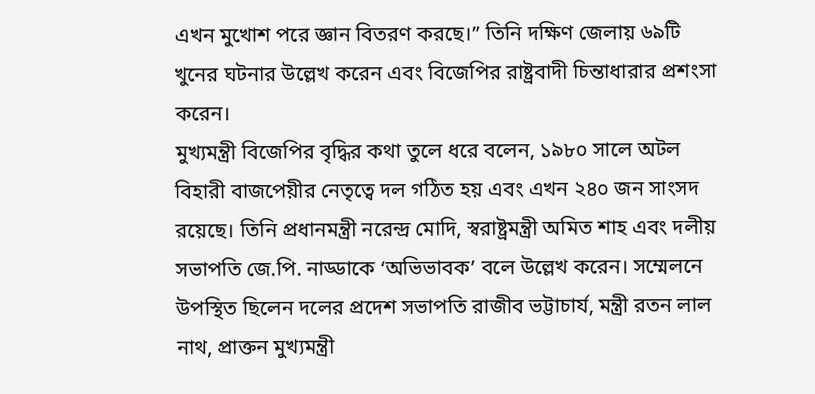এখন মুখোশ পরে জ্ঞান বিতরণ করছে।” তিনি দক্ষিণ জেলায় ৬৯টি খুনের ঘটনার উল্লেখ করেন এবং বিজেপির রাষ্ট্রবাদী চিন্তাধারার প্রশংসা করেন।
মুখ্যমন্ত্রী বিজেপির বৃদ্ধির কথা তুলে ধরে বলেন, ১৯৮০ সালে অটল বিহারী বাজপেয়ীর নেতৃত্বে দল গঠিত হয় এবং এখন ২৪০ জন সাংসদ রয়েছে। তিনি প্রধানমন্ত্রী নরেন্দ্র মোদি, স্বরাষ্ট্রমন্ত্রী অমিত শাহ এবং দলীয় সভাপতি জে.পি. নাড্ডাকে ‘অভিভাবক’ বলে উল্লেখ করেন। সম্মেলনে উপস্থিত ছিলেন দলের প্রদেশ সভাপতি রাজীব ভট্টাচার্য, মন্ত্রী রতন লাল নাথ, প্রাক্তন মুখ্যমন্ত্রী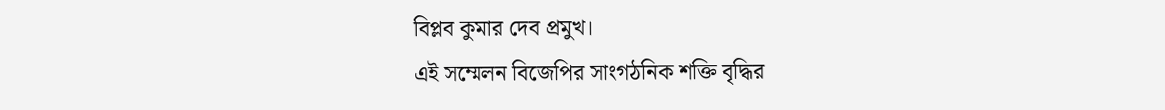বিপ্লব কুমার দেব প্রমুখ।
এই সম্মেলন বিজেপির সাংগঠনিক শক্তি বৃদ্ধির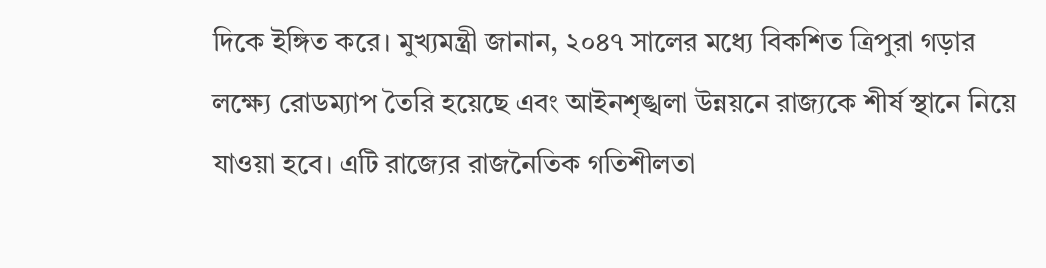দিকে ইঙ্গিত করে। মুখ্যমন্ত্রী জানান, ২০৪৭ সালের মধ্যে বিকশিত ত্রিপুরা গড়ার লক্ষ্যে রোডম্যাপ তৈরি হয়েছে এবং আইনশৃঙ্খলা উন্নয়নে রাজ্যকে শীর্ষ স্থানে নিয়ে যাওয়া হবে। এটি রাজ্যের রাজনৈতিক গতিশীলতা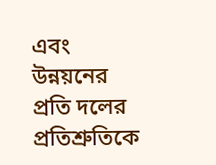এবং উন্নয়নের প্রতি দলের প্রতিশ্রুতিকে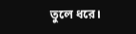তুলে ধরে।